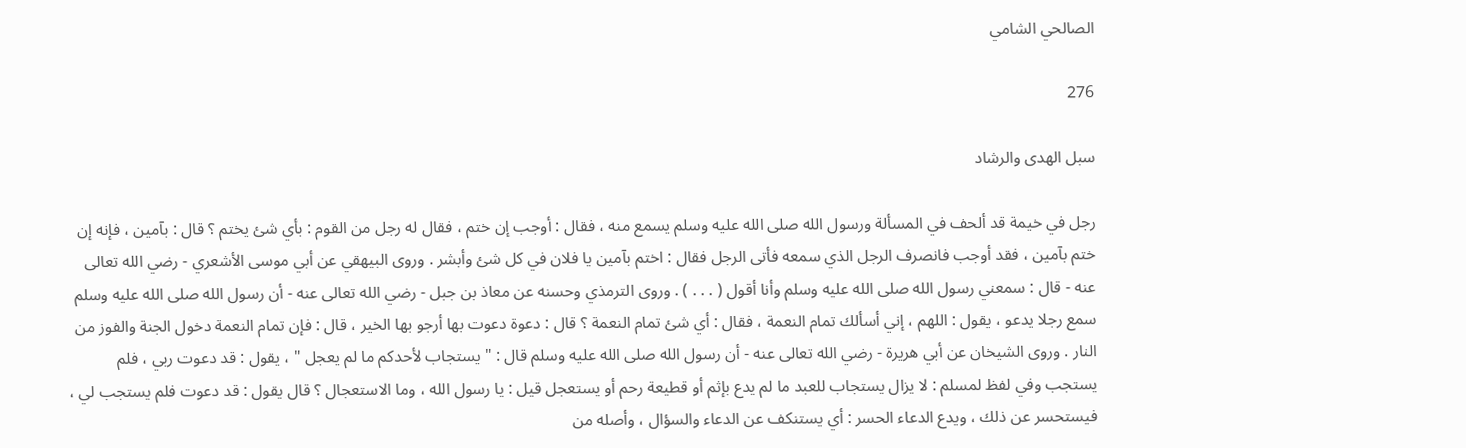الصالحي الشامي

276

سبل الهدى والرشاد

رجل في خيمة قد ألحف في المسألة ورسول الله صلى الله عليه وسلم يسمع منه ، فقال : أوجب إن ختم ، فقال له رجل من القوم : بأي شئ يختم ؟ قال : بآمين ، فإنه إن ختم بآمين ، فقد أوجب فانصرف الرجل الذي سمعه فأتى الرجل فقال : اختم بآمين يا فلان في كل شئ وأبشر . وروى البيهقي عن أبي موسى الأشعري - رضي الله تعالى عنه - قال : سمعني رسول الله صلى الله عليه وسلم وأنا أقول ( . . . ) . وروى الترمذي وحسنه عن معاذ بن جبل - رضي الله تعالى عنه - أن رسول الله صلى الله عليه وسلم سمع رجلا يدعو ، يقول : اللهم ، إني أسألك تمام النعمة ، فقال : أي شئ تمام النعمة ؟ قال : دعوة دعوت بها أرجو بها الخير ، قال : فإن تمام النعمة دخول الجنة والفوز من النار . وروى الشيخان عن أبي هريرة - رضي الله تعالى عنه - أن رسول الله صلى الله عليه وسلم قال : " يستجاب لأحدكم ما لم يعجل " ، يقول : قد دعوت ربي ، فلم يستجب وفي لفظ لمسلم : لا يزال يستجاب للعبد ما لم يدع بإثم أو قطيعة رحم أو يستعجل قيل : يا رسول الله ، وما الاستعجال ؟ قال يقول : قد دعوت فلم يستجب لي ، فيستحسر عن ذلك ، ويدع الدعاء الحسر : أي يستنكف عن الدعاء والسؤال ، وأصله من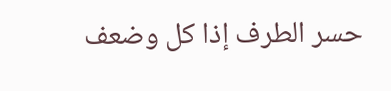حسر الطرف إذا كل وضعف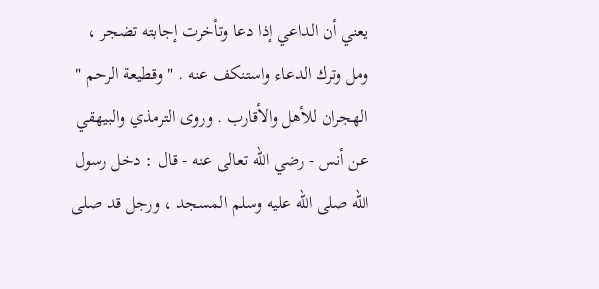يعني أن الداعي إذا دعا وتأخرت إجابته تضجر ، ومل وترك الدعاء واستنكف عنه . " وقطيعة الرحم " الهجران للأهل والأقارب . وروى الترمذي والبيهقي عن أنس - رضي الله تعالى عنه - قال : دخل رسول الله صلى الله عليه وسلم المسجد ، ورجل قد صلى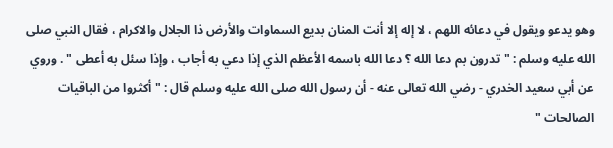وهو يدعو ويقول في دعائه اللهم ، لا إله إلا أنت المنان بديع السماوات والأرض ذا الجلال والاكرام ، فقال النبي صلى الله عليه وسلم : " تدرون بم دعا الله ؟ دعا الله باسمه الأعظم الذي إذا دعي به أجاب ، وإذا سئل به أعطى " . وروي عن أبي سعيد الخدري - رضي الله تعالى عنه - أن رسول الله صلى الله عليه وسلم قال : " أكثروا من الباقيات الصالحات "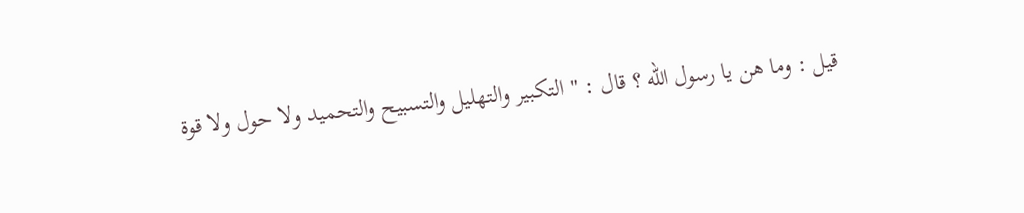قيل : وما هن يا رسول الله ؟ قال : " التكبير والتهليل والتسبيح والتحميد ولا حول ولا قوة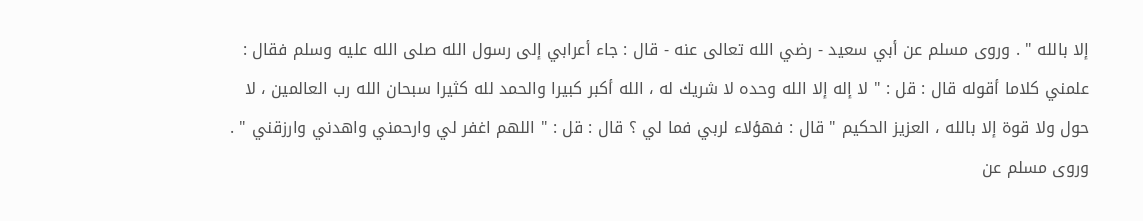إلا بالله " . وروى مسلم عن أبي سعيد - رضي الله تعالى عنه - قال : جاء أعرابي إلى رسول الله صلى الله عليه وسلم فقال : علمني كلاما أقوله قال : قل : " لا إله إلا الله وحده لا شريك له ، الله أكبر كبيرا والحمد لله كثيرا سبحان الله رب العالمين ، لا حول ولا قوة إلا بالله ، العزيز الحكيم " قال : فهؤلاء لربي فما لي ؟ قال : قل : " اللهم اغفر لي وارحمني واهدني وارزقني " . وروى مسلم عن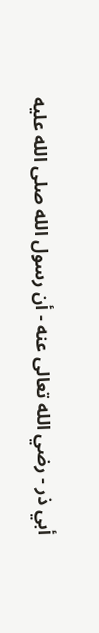أبي ذر - رضي الله تعالى عنه - أن رسول الله صلى الله عليه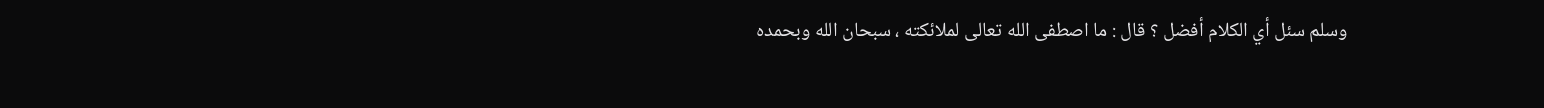وسلم سئل أي الكلام أفضل ؟ قال : ما اصطفى الله تعالى لملائكته ، سبحان الله وبحمده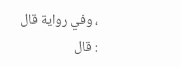، وفي رواية قال : قال